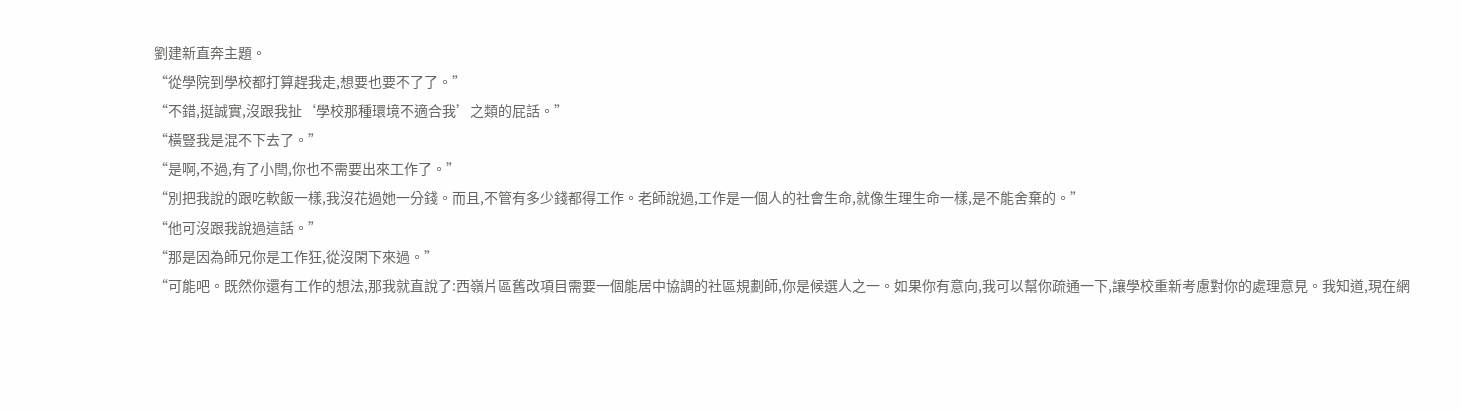劉建新直奔主題。
“從學院到學校都打算趕我走,想要也要不了了。”
“不錯,挺誠實,沒跟我扯‘學校那種環境不適合我’之類的屁話。”
“橫豎我是混不下去了。”
“是啊,不過,有了小閆,你也不需要出來工作了。”
“別把我說的跟吃軟飯一樣,我沒花過她一分錢。而且,不管有多少錢都得工作。老師說過,工作是一個人的社會生命,就像生理生命一樣,是不能舍棄的。”
“他可沒跟我說過這話。”
“那是因為師兄你是工作狂,從沒閑下來過。”
“可能吧。既然你還有工作的想法,那我就直說了:西嶺片區舊改項目需要一個能居中協調的社區規劃師,你是候選人之一。如果你有意向,我可以幫你疏通一下,讓學校重新考慮對你的處理意見。我知道,現在網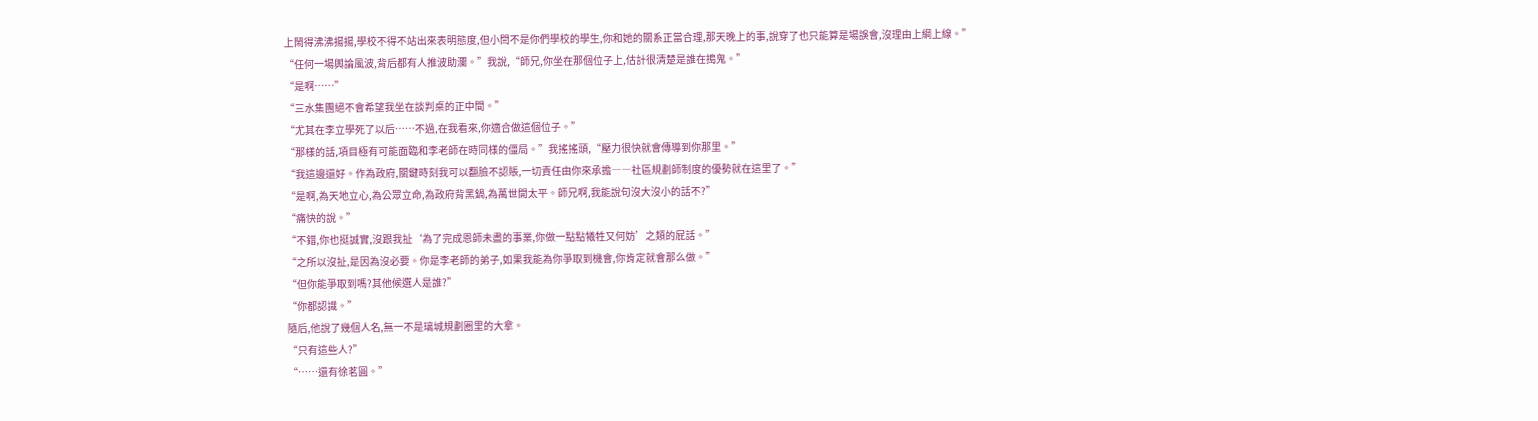上鬧得沸沸揚揚,學校不得不站出來表明態度,但小閆不是你們學校的學生,你和她的關系正當合理,那天晚上的事,說穿了也只能算是場誤會,沒理由上綱上線。”
“任何一場輿論風波,背后都有人推波助瀾。”我說,“師兄,你坐在那個位子上,估計很清楚是誰在搗鬼。”
“是啊……”
“三水集團絕不會希望我坐在談判桌的正中間。”
“尤其在李立學死了以后……不過,在我看來,你適合做這個位子。”
“那樣的話,項目極有可能面臨和李老師在時同樣的僵局。”我搖搖頭,“壓力很快就會傳導到你那里。”
“我這邊還好。作為政府,關鍵時刻我可以翻臉不認賬,一切責任由你來承擔――社區規劃師制度的優勢就在這里了。”
“是啊,為天地立心,為公眾立命,為政府背黑鍋,為萬世開太平。師兄啊,我能說句沒大沒小的話不?”
“痛快的說。”
“不錯,你也挺誠實,沒跟我扯‘為了完成恩師未盡的事業,你做一點點犧牲又何妨’之類的屁話。”
“之所以沒扯,是因為沒必要。你是李老師的弟子,如果我能為你爭取到機會,你肯定就會那么做。”
“但你能爭取到嗎?其他候選人是誰?”
“你都認識。”
隨后,他說了幾個人名,無一不是璃城規劃圈里的大拿。
“只有這些人?”
“……還有徐茗圓。”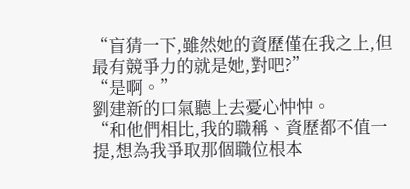“盲猜一下,雖然她的資歷僅在我之上,但最有競爭力的就是她,對吧?”
“是啊。”
劉建新的口氣聽上去憂心忡忡。
“和他們相比,我的職稱、資歷都不值一提,想為我爭取那個職位根本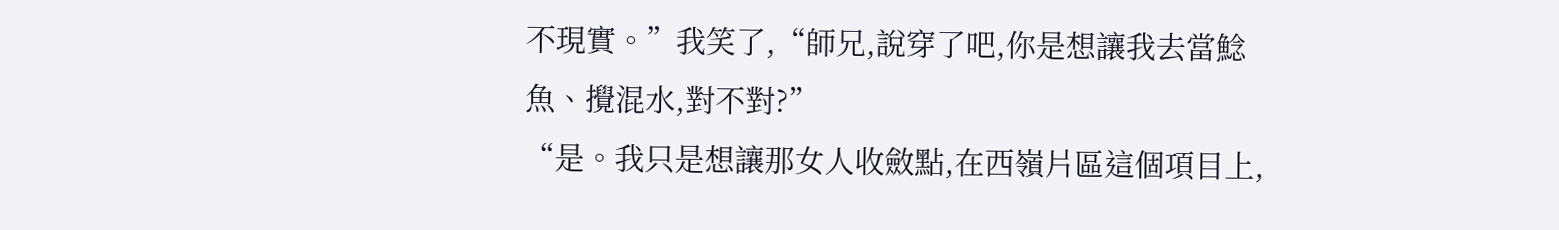不現實。”我笑了,“師兄,說穿了吧,你是想讓我去當鯰魚、攪混水,對不對?”
“是。我只是想讓那女人收斂點,在西嶺片區這個項目上,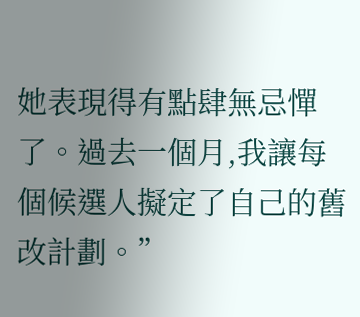她表現得有點肆無忌憚了。過去一個月,我讓每個候選人擬定了自己的舊改計劃。”